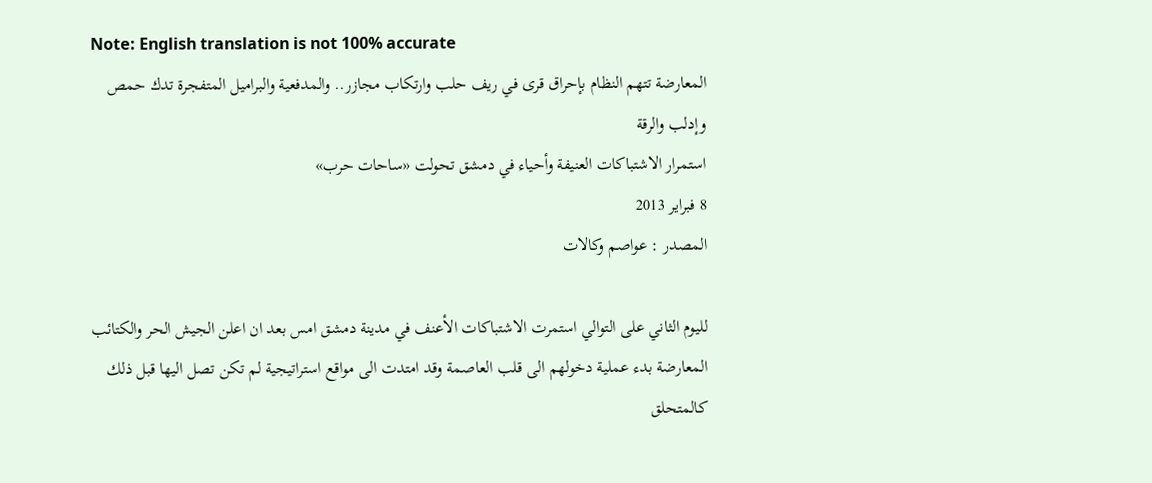Note: English translation is not 100% accurate
المعارضة تتهم النظام بإحراق قرى في ريف حلب وارتكاب مجازر.. والمدفعية والبراميل المتفجرة تدك حمص وإدلب والرقة
استمرار الاشتباكات العنيفة وأحياء في دمشق تحولت «ساحات حرب»
8 فبراير 2013
المصدر : عواصم وكالات

لليوم الثاني على التوالي استمرت الاشتباكات الأعنف في مدينة دمشق امس بعد ان اعلن الجيش الحر والكتائب المعارضة بدء عملية دخولهم الى قلب العاصمة وقد امتدت الى مواقع استراتيجية لم تكن تصل اليها قبل ذلك كالمتحلق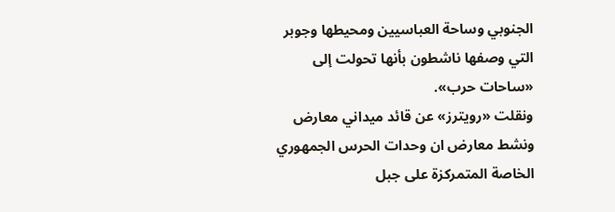الجنوبي وساحة العباسيين ومحيطها وجوبر التي وصفها ناشطون بأنها تحولت إلى «ساحات حرب».
ونقلت «رويترز» عن قائد ميداني معارض ونشط معارض ان وحدات الحرس الجمهوري الخاصة المتمركزة على جبل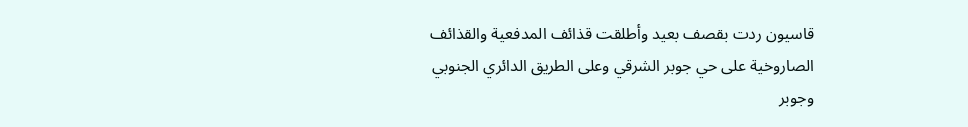قاسيون ردت بقصف بعيد وأطلقت قذائف المدفعية والقذائف الصاروخية على حي جوبر الشرقي وعلى الطريق الدائري الجنوبي وجوبر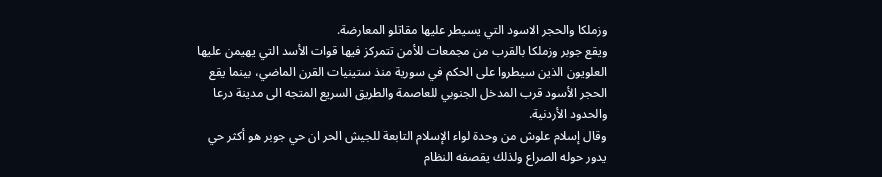وزملكا والحجر الاسود التي يسيطر عليها مقاتلو المعارضة.
ويقع جوبر وزملكا بالقرب من مجمعات للأمن تتمركز فيها قوات الأسد التي يهيمن عليها العلويون الذين سيطروا على الحكم في سورية منذ ستينيات القرن الماضي، بينما يقع الحجر الأسود قرب المدخل الجنوبي للعاصمة والطريق السريع المتجه الى مدينة درعا والحدود الأردنية.
وقال إسلام علوش من وحدة لواء الإسلام التابعة للجيش الحر ان حي جوبر هو أكثر حي يدور حوله الصراع ولذلك يقصفه النظام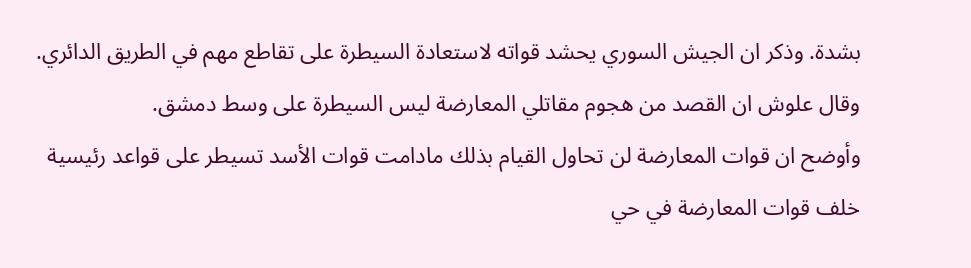بشدة. وذكر ان الجيش السوري يحشد قواته لاستعادة السيطرة على تقاطع مهم في الطريق الدائري.
وقال علوش ان القصد من هجوم مقاتلي المعارضة ليس السيطرة على وسط دمشق.
وأوضح ان قوات المعارضة لن تحاول القيام بذلك مادامت قوات الأسد تسيطر على قواعد رئيسية خلف قوات المعارضة في حي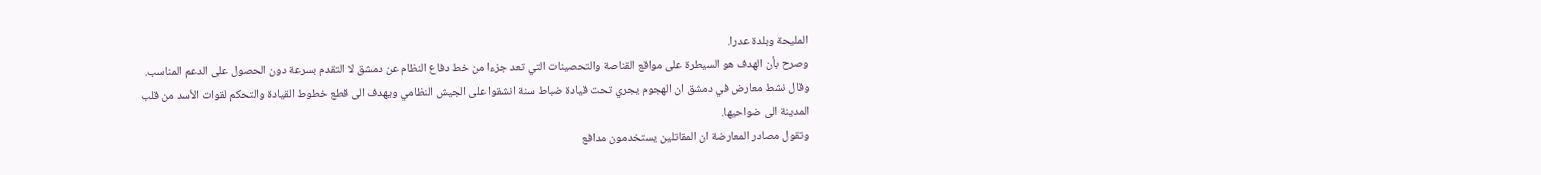المليحة وبلدة عدرا.
وصرح بأن الهدف هو السيطرة على مواقع القناصة والتحصينات التي تعد جزءا من خط دفاع النظام عن دمشق لا التقدم بسرعة دون الحصول على الدعم المناسب.
وقال نشط معارض في دمشق ان الهجوم يجري تحت قيادة ضباط سنة انشقوا على الجيش النظامي ويهدف الى قطع خطوط القيادة والتحكم لقوات الأسد من قلب المدينة الى ضواحيها.
وتقول مصادر المعارضة ان المقاتلين يستخدمون مدافع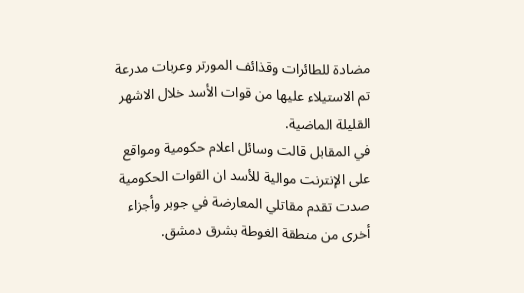مضادة للطائرات وقذائف المورتر وعربات مدرعة تم الاستيلاء عليها من قوات الأسد خلال الاشهر القليلة الماضية.
في المقابل قالت وسائل اعلام حكومية ومواقع على الإنترنت موالية للأسد ان القوات الحكومية صدت تقدم مقاتلي المعارضة في جوبر وأجزاء أخرى من منطقة الغوطة بشرق دمشق.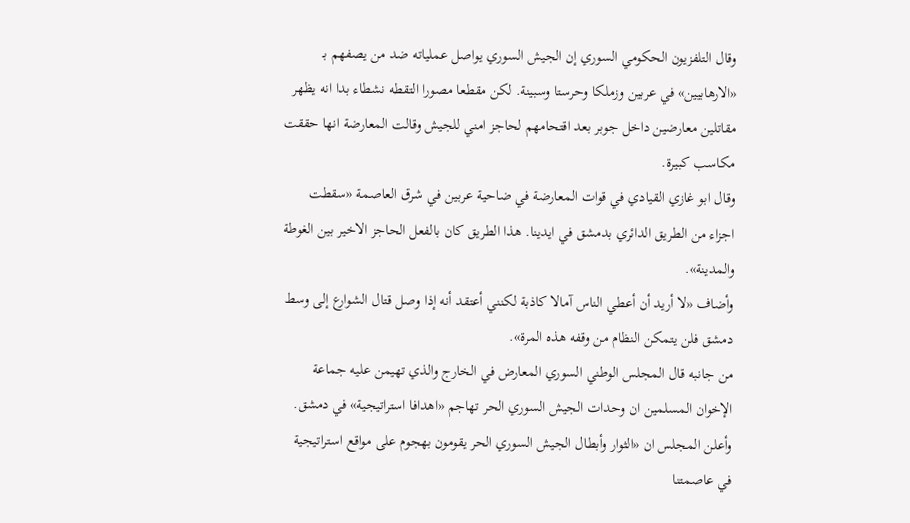وقال التلفزيون الحكومي السوري إن الجيش السوري يواصل عملياته ضد من يصفهم بـ «الارهابيين» في عربين وزملكا وحرستا وسبينة. لكن مقطعا مصورا التقطه نشطاء بدا انه يظهر مقاتلين معارضين داخل جوبر بعد اقتحامهم لحاجز امني للجيش وقالت المعارضة انها حققت مكاسب كبيرة.
وقال ابو غازي القيادي في قوات المعارضة في ضاحية عربين في شرق العاصمة «سقطت اجزاء من الطريق الدائري بدمشق في ايدينا. هذا الطريق كان بالفعل الحاجز الاخير بين الغوطة والمدينة».
وأضاف «لا أريد أن أعطي الناس آمالا كاذبة لكنني أعتقد أنه إذا وصل قتال الشوارع إلى وسط دمشق فلن يتمكن النظام من وقفه هذه المرة».
من جانبه قال المجلس الوطني السوري المعارض في الخارج والذي تهيمن عليه جماعة الإخوان المسلمين ان وحدات الجيش السوري الحر تهاجم «اهدافا استراتيجية» في دمشق. وأعلن المجلس ان «الثوار وأبطال الجيش السوري الحر يقومون بهجوم على مواقع استراتيجية في عاصمتنا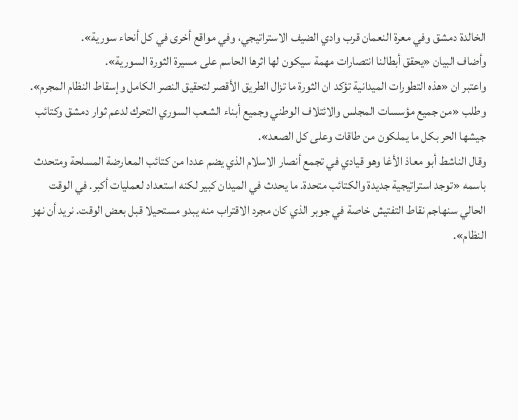الخالدة دمشق وفي معرة النعمان قرب وادي الضيف الاستراتيجي، وفي مواقع أخرى في كل أنحاء سورية».
وأضاف البيان «يحقق أبطالنا انتصارات مهمة سيكون لها اثرها الحاسم على مسيرة الثورة السورية».
واعتبر ان «هذه التطورات الميدانية تؤكد ان الثورة ما تزال الطريق الأقصر لتحقيق النصر الكامل وإسقاط النظام المجرم». وطلب «من جميع مؤسسات المجلس والائتلاف الوطني وجميع أبناء الشعب السوري التحرك لدعم ثوار دمشق وكتائب جيشها الحر بكل ما يملكون من طاقات وعلى كل الصعد».
وقال الناشط أبو معاذ الأغا وهو قيادي في تجمع أنصار الاسلام الذي يضم عددا من كتائب المعارضة المسلحة ومتحدث باسمه «توجد استراتيجية جديدة والكتائب متحدة. ما يحدث في الميدان كبير لكنه استعداد لعمليات أكبر. في الوقت الحالي سنهاجم نقاط التفتيش خاصة في جوبر الذي كان مجرد الاقتراب منه يبدو مستحيلا قبل بعض الوقت. نريد أن نهز النظام».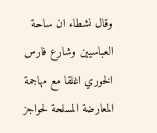وقال نشطاء ان ساحة العباسيين وشارع فارس الخوري اغلقا مع مهاجمة المعارضة المسلحة لحواجز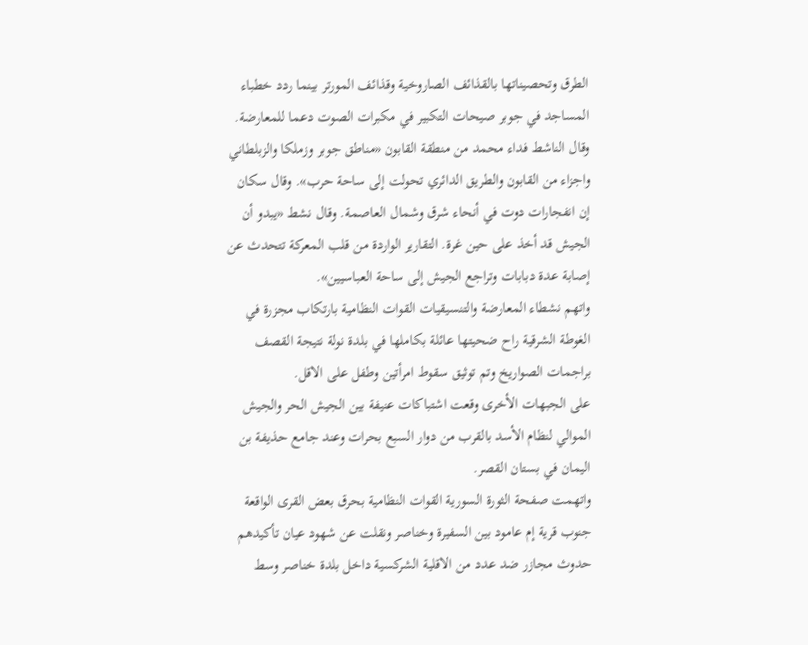الطرق وتحصيناتها بالقذائف الصاروخية وقذائف المورتر بينما ردد خطباء المساجد في جوبر صيحات التكبير في مكبرات الصوت دعما للمعارضة. وقال الناشط فداء محمد من منطقة القابون «مناطق جوبر وزملكا والزبلطاني واجزاء من القابون والطريق الدائري تحولت إلى ساحة حرب». وقال سكان إن انفجارات دوت في أنحاء شرق وشمال العاصمة. وقال نشط «يبدو أن الجيش قد أخذ على حين غرة. التقارير الواردة من قلب المعركة تتحدث عن إصابة عدة دبابات وتراجع الجيش إلى ساحة العباسيين».
واتهم نشطاء المعارضة والتنسيقيات القوات النظامية بارتكاب مجزرة في الغوطة الشرقية راح ضحيتها عائلة بكاملها في بلدة نولة نتيجة القصف براجمات الصواريخ وتم توثيق سقوط امرأتين وطفل على الاقل.
على الجبهات الأخرى وقعت اشتباكات عنيفة بين الجيش الحر والجيش الموالي لنظام الأسد بالقرب من دوار السبع بحرات وعند جامع حذيفة بن اليمان في بستان القصر.
واتهمت صفحة الثورة السورية القوات النظامية بحرق بعض القرى الواقعة جنوب قرية إم عامود بين السفيرة وخناصر ونقلت عن شهود عيان تأكيدهم حدوث مجازر ضد عدد من الاقلية الشركسية داخل بلدة خناصر وسط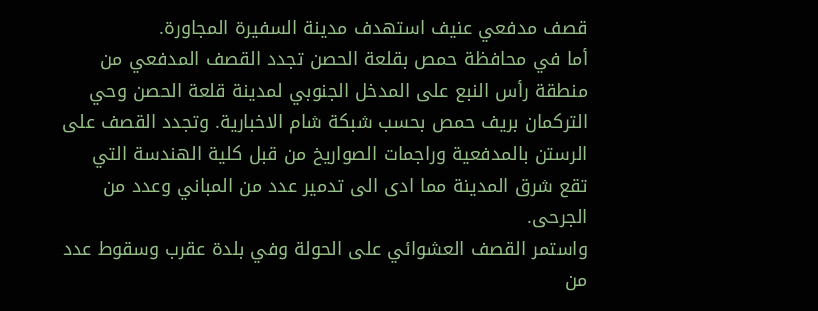قصف مدفعي عنيف استهدف مدينة السفيرة المجاورة.
أما في محافظة حمص بقلعة الحصن تجدد القصف المدفعي من منطقة رأس النبع على المدخل الجنوبي لمدينة قلعة الحصن وحي التركمان بريف حمص بحسب شبكة شام الاخبارية. وتجدد القصف على الرستن بالمدفعية وراجمات الصواريخ من قبل كلية الهندسة التي تقع شرق المدينة مما ادى الى تدمير عدد من المباني وعدد من الجرحى.
واستمر القصف العشوائي على الحولة وفي بلدة عقرب وسقوط عدد من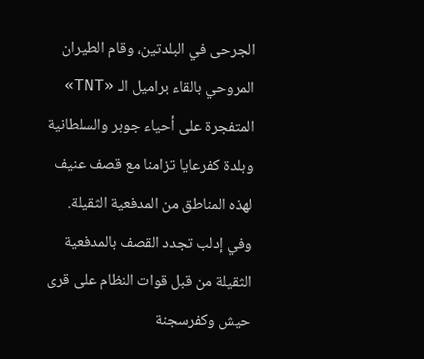الجرحى في البلدتين، وقام الطيران المروحي بالقاء براميل الـ «TNT» المتفجرة على أحياء جوبر والسلطانية وبلدة كفرعايا تزامنا مع قصف عنيف لهذه المناطق من المدفعية الثقيلة.
وفي إدلب تجدد القصف بالمدفعية الثقيلة من قبل قوات النظام على قرى حيش وكفرسجنة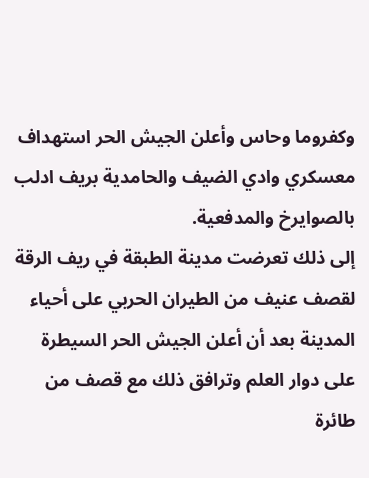وكفروما وحاس وأعلن الجيش الحر استهداف معسكري وادي الضيف والحامدية بريف ادلب بالصوايرخ والمدفعية.
إلى ذلك تعرضت مدينة الطبقة في ريف الرقة لقصف عنيف من الطيران الحربي على أحياء المدينة بعد أن أعلن الجيش الحر السيطرة على دوار العلم وترافق ذلك مع قصف من طائرة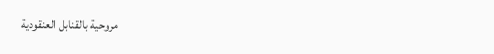مروحية بالقنابل العنقودية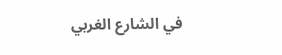في الشارع الغربي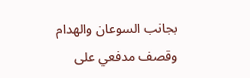بجانب السوعان والهدام وقصف مدفعي على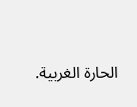الحارة الغربية.